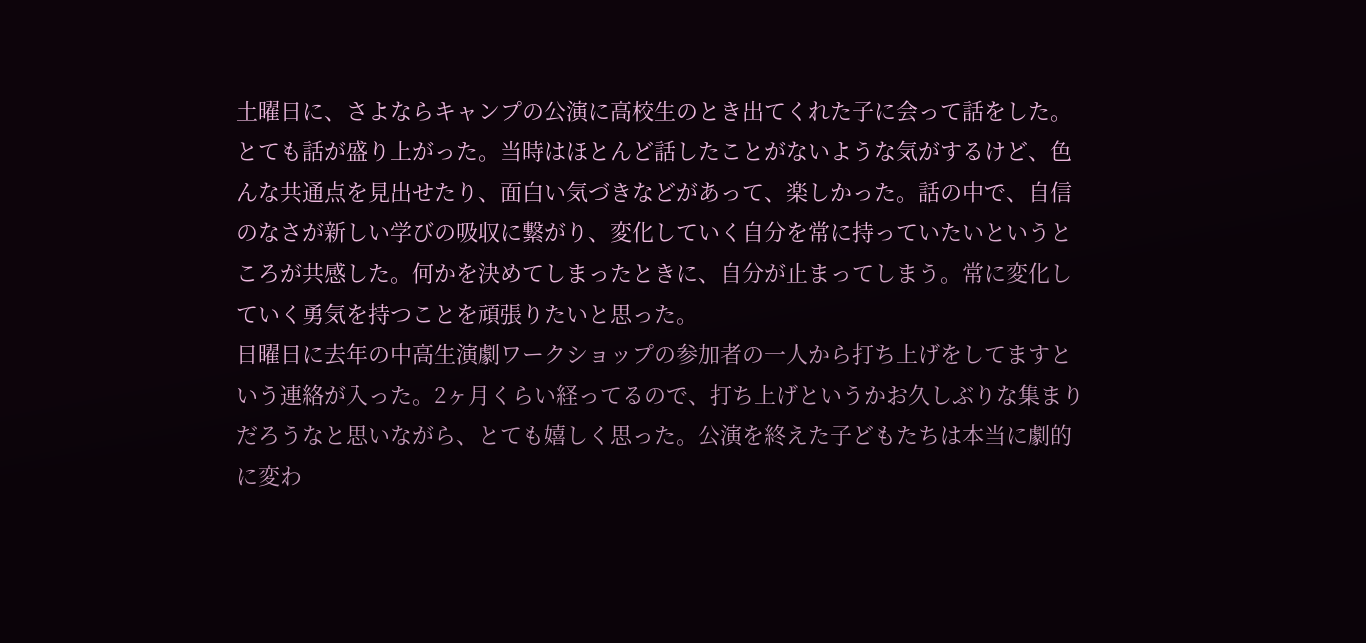土曜日に、さよならキャンプの公演に高校生のとき出てくれた子に会って話をした。とても話が盛り上がった。当時はほとんど話したことがないような気がするけど、色んな共通点を見出せたり、面白い気づきなどがあって、楽しかった。話の中で、自信のなさが新しい学びの吸収に繋がり、変化していく自分を常に持っていたいというところが共感した。何かを決めてしまったときに、自分が止まってしまう。常に変化していく勇気を持つことを頑張りたいと思った。
日曜日に去年の中高生演劇ワークショップの参加者の一人から打ち上げをしてますという連絡が入った。2ヶ月くらい経ってるので、打ち上げというかお久しぶりな集まりだろうなと思いながら、とても嬉しく思った。公演を終えた子どもたちは本当に劇的に変わ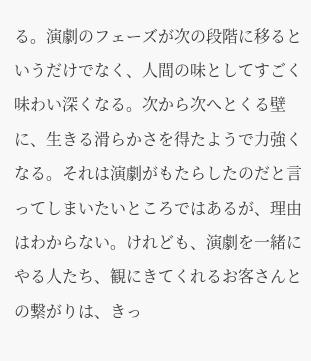る。演劇のフェーズが次の段階に移るというだけでなく、人間の味としてすごく味わい深くなる。次から次へとくる壁に、生きる滑らかさを得たようで力強くなる。それは演劇がもたらしたのだと言ってしまいたいところではあるが、理由はわからない。けれども、演劇を一緒にやる人たち、観にきてくれるお客さんとの繋がりは、きっ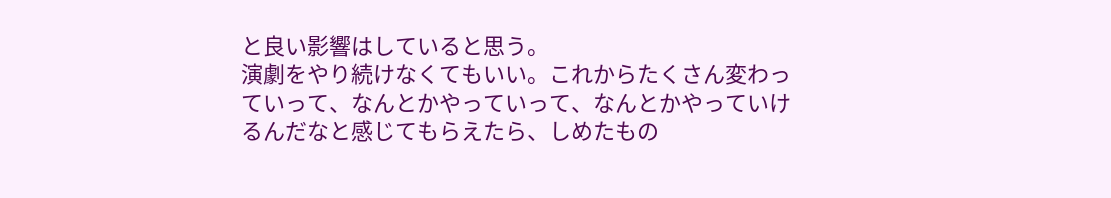と良い影響はしていると思う。
演劇をやり続けなくてもいい。これからたくさん変わっていって、なんとかやっていって、なんとかやっていけるんだなと感じてもらえたら、しめたもの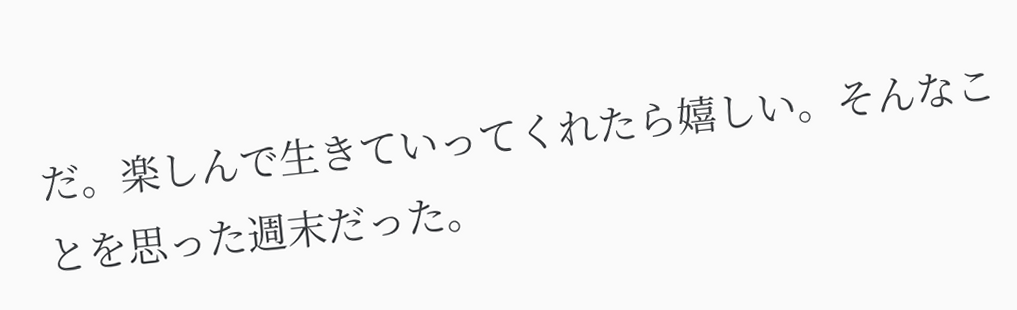だ。楽しんで生きていってくれたら嬉しい。そんなことを思った週末だった。